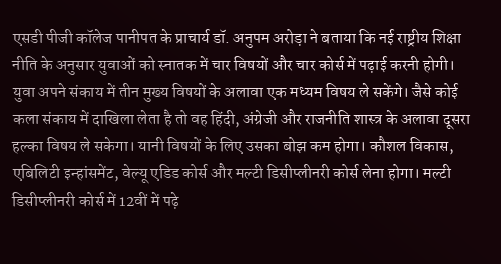एसडी पीजी कॉलेज पानीपत के प्राचार्य डॉ. अनुपम अरोड़ा ने बताया कि नई राष्ट्रीय शिक्षा नीति के अनुसार युवाओं को स्नातक में चार विषयों और चार कोर्स में पढ़ाई करनी होगी। युवा अपने संकाय में तीन मुख्य विषयों के अलावा एक मध्यम विषय ले सकेंगे। जैसे कोई कला संकाय में दाखिला लेता है तो वह हिंदी, अंग्रेजी और राजनीति शास्त्र के अलावा दूसरा हल्का विषय ले सकेगा। यानी विषयों के लिए उसका बोझ कम होगा। कौशल विकास, एबिलिटी इन्हांसमेंट, वेल्यू एडिड कोर्स और मल्टी डिसीप्लीनरी कोर्स लेना होगा। मल्टी डिसीप्लीनरी कोर्स में 12वीं में पढ़े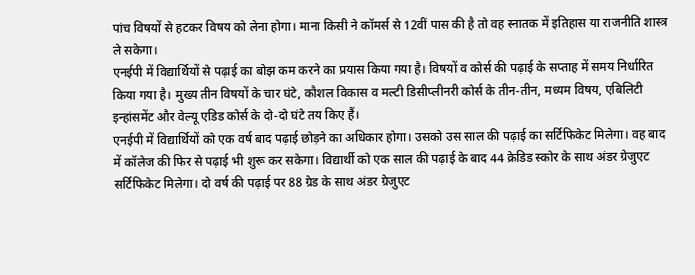पांच विषयों से हटकर विषय को लेना होगा। माना किसी ने कॉमर्स से 12वीं पास की है तो वह स्नातक में इतिहास या राजनीति शास्त्र ले सकेगा।
एनईपी में विद्यार्थियों से पढ़ाई का बोझ कम करने का प्रयास किया गया है। विषयों व कोर्स की पढ़ाई के सप्ताह में समय निर्धारित किया गया है। मुख्य तीन विषयों के चार घंटे, कौशल विकास व मल्टी डिसीप्लीनरी कोर्स के तीन-तीन, मध्यम विषय, एबिलिटी इन्हांसमेंट और वेल्यू एडिड कोर्स के दो-दो घंटे तय किए हैं।
एनईपी में विद्यार्थियों को एक वर्ष बाद पढ़ाई छोड़ने का अधिकार होगा। उसको उस साल की पढ़ाई का सर्टिफिकेट मिलेगा। वह बाद में कॉलेज की फिर से पढ़ाई भी शुरू कर सकेगा। विद्यार्थी को एक साल की पढ़ाई के बाद 44 क्रेडिड स्कोर के साथ अंडर ग्रेजुएट सर्टिफिकेट मिलेगा। दो वर्ष की पढ़ाई पर 88 ग्रेड के साथ अंडर ग्रेजुएट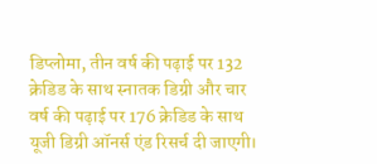डिप्लोमा, तीन वर्ष की पढ़ाई पर 132 क्रेडिड के साथ स्नातक डिग्री और चार वर्ष की पढ़ाई पर 176 क्रेडिड के साथ यूजी डिग्री ऑनर्स एंड रिसर्च दी जाएगी।